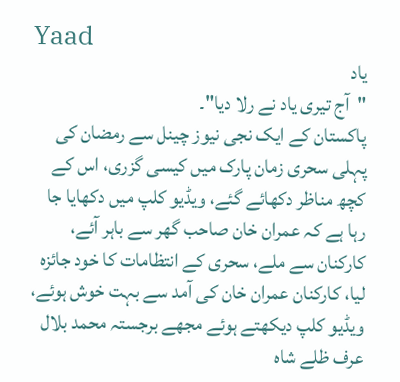Yaad
یاد
"آج تیری یاد نے رلا دیا"۔
پاکستان کے ایک نجی نیوز چینل سے رمضان کی پہلی سحری زمان پارک میں کیسی گزری، اس کے کچھ مناظر دکھائے گئے، ویڈیو کلپ میں دکھایا جا رہا ہے کہ عمران خان صاحب گھر سے باہر آئے، کارکنان سے ملے، سحری کے انتظامات کا خود جائزہ لیا، کارکنان عمران خان کی آمد سے بہت خوش ہوئے، ویڈیو کلپ دیکھتے ہوئے مجھے برجستہ محمد بلال عرف ظلے شاہ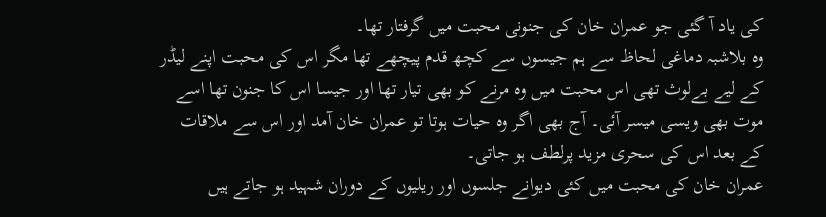کی یاد آ گئی جو عمران خان کی جنونی محبت میں گرفتار تھا۔
وہ بلاشبہ دماغی لحاظ سے ہم جیسوں سے کچھ قدم پیچھے تھا مگر اس کی محبت اپنے لیڈر کے لیے بےلوث تھی اس محبت میں وہ مرنے کو بھی تیار تھا اور جیسا اس کا جنون تھا اسے موت بھی ویسی میسر آئی۔ آج بھی اگر وہ حیات ہوتا تو عمران خان آمد اور اس سے ملاقات کے بعد اس کی سحری مزید پرلطف ہو جاتی۔
عمران خان کی محبت میں کئی دیوانے جلسوں اور ریلیوں کے دوران شہید ہو جاتے ہیں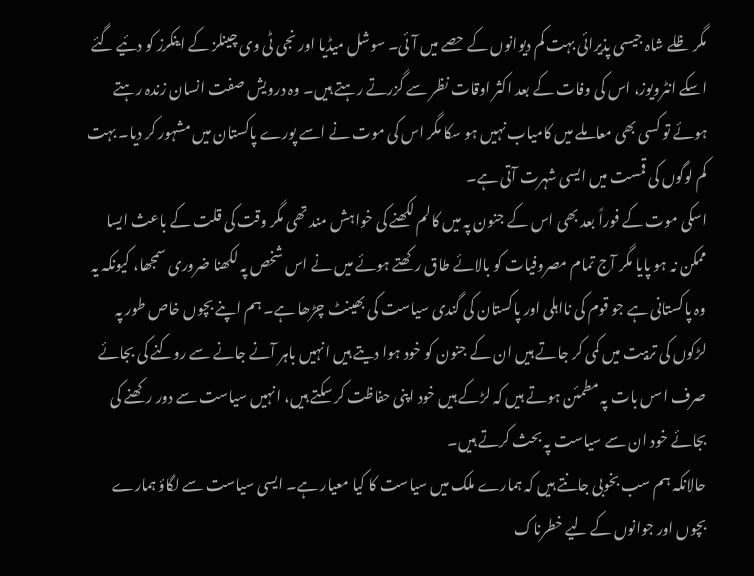مگر ظلے شاہ جیسی پذیرائی بہت کم دیوانوں کے حصے میں آئی۔ سوشل میڈیا اور نجی ٹی وی چینلز کے اینکرز کو دئیے گئے اسکے انٹرویوز، اس کی وفات کے بعد اکثر اوقات نظر سے گزرتے رہتے ہیں۔ وہ درویش صفت انسان زندہ رہتے ہوئے تو کسی بھی معاملے میں کامیاب نہیں ہو سکا مگر اس کی موت نے اسے پورے پاکستان میں مشہور کر دیا۔ بہت کم لوگوں کی قمست میں ایسی شہرت آتی ہے۔
اسکی موت کے فوراً بعد بھی اس کے جنون پہ میں کالم لکھنے کی خواہش مند تھی مگر وقت کی قلت کے باعث ایسا ممکن نہ ہو پایا مگر آج تمام مصروفیات کو بالائے طاق رکھتے ہوئے میں نے اس شخص پہ لکھنا ضروری سمجھا، کیونکہ یہ وہ پاکستانی ہے جو قوم کی نااہلی اور پاکستان کی گندی سیاست کی بھینٹ چڑھا ہے۔ ہم اپنے بچوں خاص طور پہ لڑکوں کی تربیت میں کمی کر جاتے ہیں ان کے جنون کو خود ہوا دیتے ہیں انہیں باہر آنے جانے سے روکنے کی بجائے صرف اسں بات پہ مطمئن ہوتے ہیں کہ لڑکے ہیں خود اپنی حفاظت کر سکتے ہیں، انہیں سیاست سے دور رکھنے کی بجائے خود ان سے سیاست پہ بحث کرتے ہیں۔
حالانکہ ہم سب بخوبی جانتے ہیں کہ ہمارے ملک میں سیاست کا کیا معیار ہے۔ ایسی سیاست سے لگاؤ ہمارے بچوں اور جوانوں کے لیے خطرناک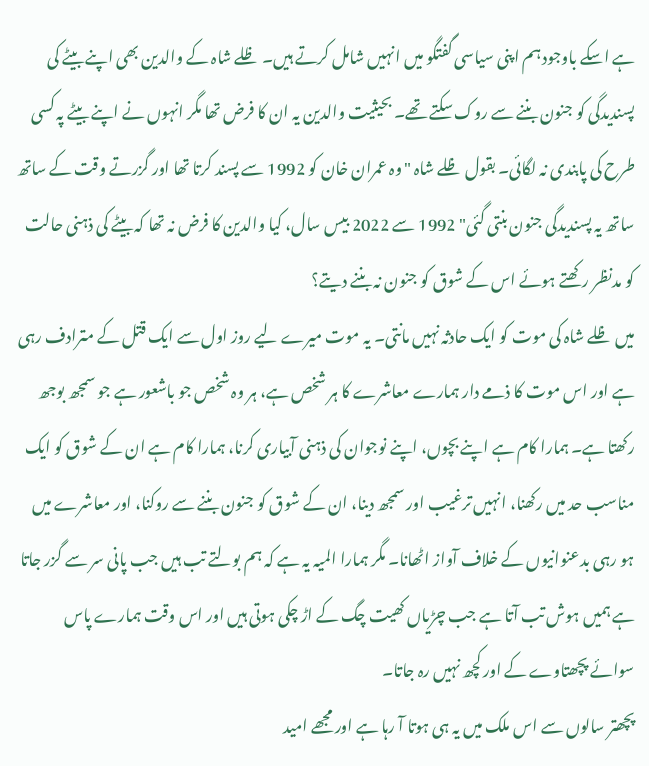ہے اسکے باوجود ہم اپنی سیاسی گفتگو میں انہیں شامل کرتے ہیں۔ ظلے شاہ کے والدین بھی اپنے بیٹے کی پسندیدگی کو جنون بننے سے روک سکتے تھے۔ بحیثیت والدین یہ ان کا فرض تھا مگر انہوں نے اپنے بیٹے پہ کسی طرح کی پابندی نہ لگائی۔ بقول ظلے شاہ "وہ عمران خان کو 1992 سے پسند کرتا تھا اور گزرتے وقت کے ساتھ ساتھ یہ پسندیدگی جنون بنتی گئی" 1992 سے 2022 بیس سال، کیا والدین کا فرض نہ تھا کہ بیٹے کی ذہنی حالت کو مدنظر رکھتے ہوئے اس کے شوق کو جنون نہ بننے دیتے؟
میں ظلے شاہ کی موت کو ایک حادثہ نہیں مانتی۔ یہ موت میرے لیے روز اول سے ایک قتل کے مترادف رہی ہے اور اس موت کا ذمے دار ہمارے معاشرے کا ہر شخص ہے، ہر وہ شخص جو باشعور ہے جو سمجھ بوجھ رکھتا ہے۔ ہمارا کام ہے اپنے بچوں، اپنے نوجوان کی ذہنی آبیاری کرنا، ہمارا کام ہے ان کے شوق کو ایک مناسب حد میں رکھنا، انہیں ترغیب اور سمجھ دینا، ان کے شوق کو جنون بننے سے روکنا، اور معاشرے میں ہو رہی بدعنوانیوں کے خلاف آواز اٹھانا۔ مگر ہمارا المیہ یہ ہے کہ ہم بولتے تب ہیں جب پانی سر سے گزر جاتا ہے ہمیں ہوش تب آتا ہے جب چڑیاں کھیت چگ کے اڑ چکی ہوتی ہیں اور اس وقت ہمارے پاس سوائے پچھتاوے کے اور کچھ نہیں رہ جاتا۔
پچھتر سالوں سے اس ملک میں یہ ہی ہوتا آ رہا ہے اور مجھے امید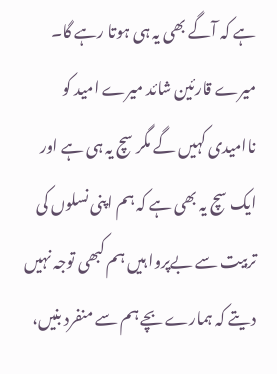ہے کہ آگے بھی یہ ہی ہوتا رہے گا۔ میرے قارئین شائد میرے امید کو ناامیدی کہیں گے مگر سچ یہ ہی ہے اور ایک سچ یہ بھی ہے کہ ہم اپنی نسلوں کی تربیت سے بےپروا ہیں ہم کبھی توجہ نہیں دیتے کہ ہمارے بچے ہم سے منفرد بنیں،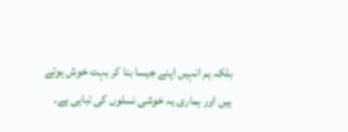بلکہ ہم انہیں اپنے جیسا بنا کر بہت خوش ہوتے ہیں اور ہماری یہ خوشی نسلوں کی تباہی ہے۔